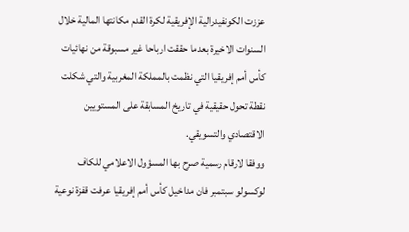عززت الكونفيدرالية الإفريقية لكرة القدم مكانتها المالية خلال السنوات الاخيرة بعدما حققت ارباحا غير مسبوقة من نهائيات كأس أمم إفريقيا التي نظمت بالمملكة المغربية والتي شكلت نقطة تحول حقيقية في تاريخ المسابقة على المستويين الاقتصادي والتسويقي.
ووفقا لارقام رسمية صرح بها المسؤول الاعلامي للكاف لوكسولو سبتمبر فان مداخيل كأس أمم إفريقيا عرفت قفزة نوعية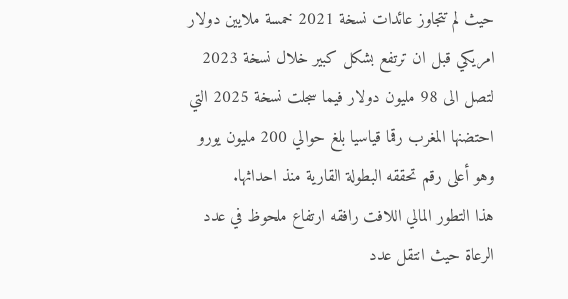حيث لم تتجاوز عائدات نسخة 2021 خمسة ملايين دولار امريكي قبل ان ترتفع بشكل كبير خلال نسخة 2023 لتصل الى 98 مليون دولار فيما سجلت نسخة 2025 التي احتضنها المغرب رقما قياسيا بلغ حوالي 200 مليون يورو وهو أعلى رقم تحققه البطولة القارية منذ احداثها.
هذا التطور المالي اللافت رافقه ارتفاع ملحوظ في عدد الرعاة حيث انتقل عدد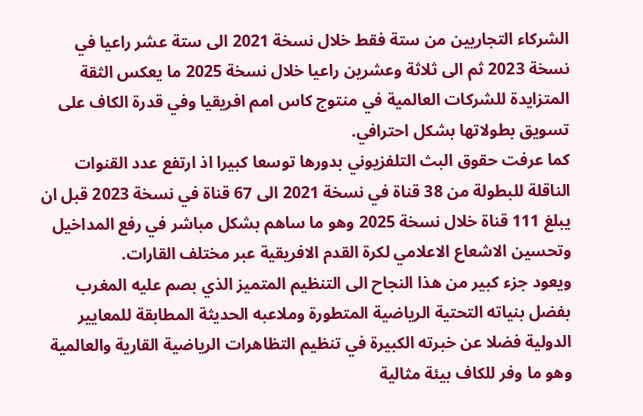الشركاء التجاريين من ستة فقط خلال نسخة 2021 الى ستة عشر راعيا في نسخة 2023 ثم الى ثلاثة وعشرين راعيا خلال نسخة 2025 ما يعكس الثقة المتزايدة للشركات العالمية في منتوج كاس امم افريقيا وفي قدرة الكاف على تسويق بطولاتها بشكل احترافي.
كما عرفت حقوق البث التلفزيوني بدورها توسعا كبيرا اذ ارتفع عدد القنوات الناقلة للبطولة من 38 قناة في نسخة 2021 الى 67 قناة في نسخة 2023 قبل ان يبلغ 111 قناة خلال نسخة 2025 وهو ما ساهم بشكل مباشر في رفع المداخيل وتحسين الاشعاع الاعلامي لكرة القدم الافريقية عبر مختلف القارات.
ويعود جزء كبير من هذا النجاح الى التنظيم المتميز الذي بصم عليه المغرب بفضل بنياته التحتية الرياضية المتطورة وملاعبه الحديثة المطابقة للمعايير الدولية فضلا عن خبرته الكبيرة في تنظيم التظاهرات الرياضية القارية والعالمية وهو ما وفر للكاف بيئة مثالية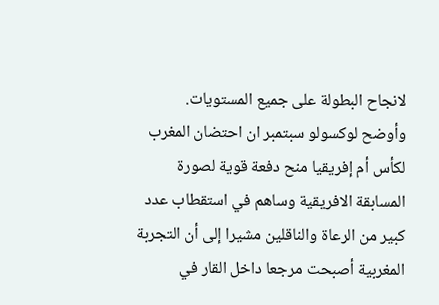لانجاح البطولة على جميع المستويات.
وأوضح لوكسولو سبتمبر ان احتضان المغرب لكأس أم إفريقيا منح دفعة قوية لصورة المسابقة الافريقية وساهم في استقطاب عدد كبير من الرعاة والناقلين مشيرا إلى أن التجربة المغربية أصبحت مرجعا داخل القار في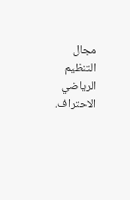مجال التنظيم الرياضي الاحتراف.